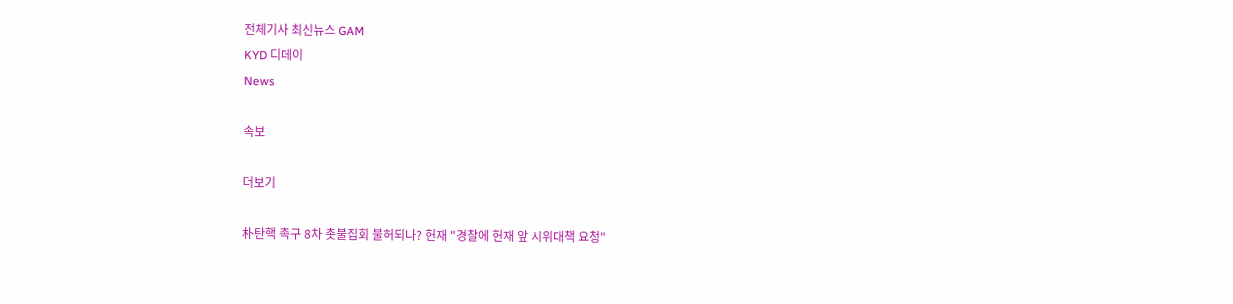전체기사 최신뉴스 GAM
KYD 디데이
News

속보

더보기

朴탄핵 촉구 8차 촛불집회 불허되나? 헌재 "경찰에 헌재 앞 시위대책 요청"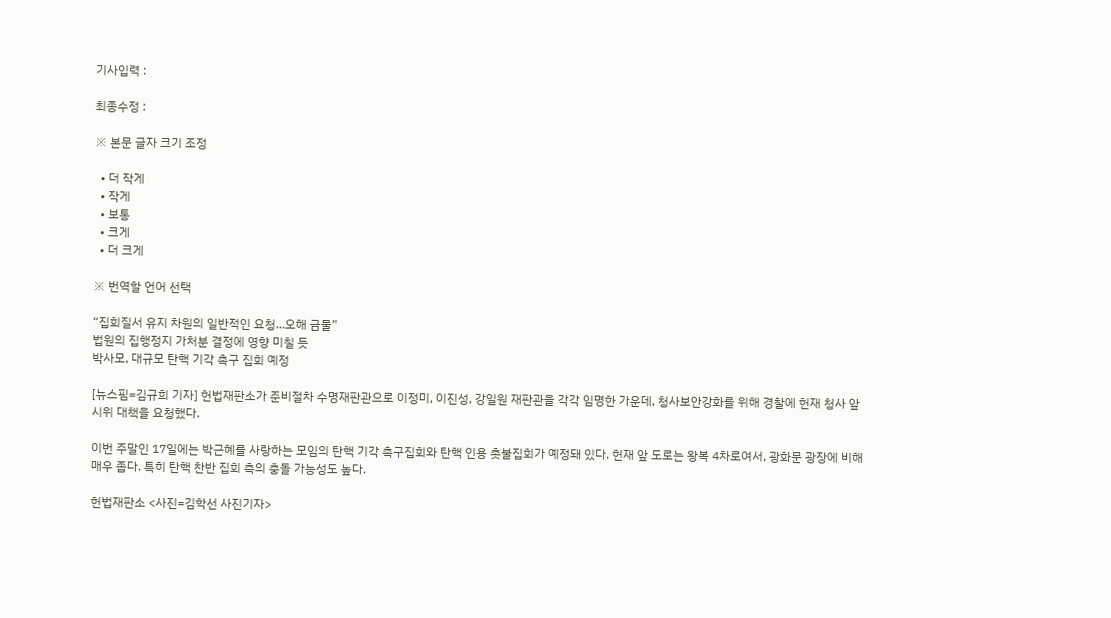기사입력 :

최종수정 :

※ 본문 글자 크기 조정

  • 더 작게
  • 작게
  • 보통
  • 크게
  • 더 크게

※ 번역할 언어 선택

“집회질서 유지 차원의 일반적인 요청...오해 금물”
법원의 집행정지 가처분 결정에 영향 미칠 듯
박사모, 대규모 탄핵 기각 촉구 집회 예정

[뉴스핌=김규희 기자] 헌법재판소가 준비절차 수명재판관으로 이정미, 이진성, 강일원 재판관을 각각 임명한 가운데, 청사보안강화를 위해 경찰에 헌재 청사 앞 시위 대책을 요청했다.

이번 주말인 17일에는 박근혜를 사랑하는 모임의 탄핵 기각 촉구집회와 탄핵 인용 촛불집회가 예정돼 있다. 헌재 앞 도로는 왕복 4차로여서, 광화문 광장에 비해 매우 좁다. 특히 탄핵 찬반 집회 측의 충돌 가능성도 높다.

헌법재판소 <사진=김학선 사진기자>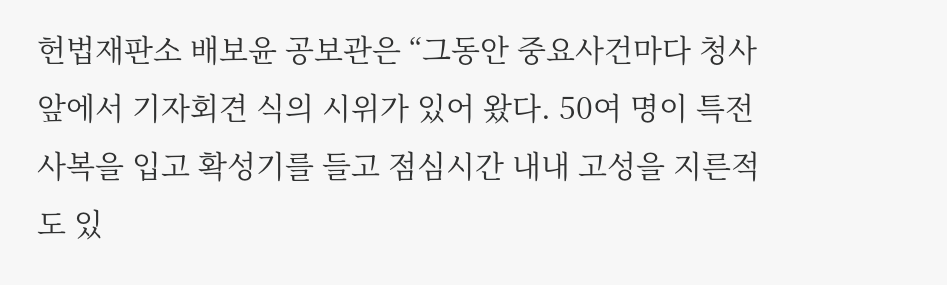헌법재판소 배보윤 공보관은 “그동안 중요사건마다 청사 앞에서 기자회견 식의 시위가 있어 왔다. 50여 명이 특전사복을 입고 확성기를 들고 점심시간 내내 고성을 지른적도 있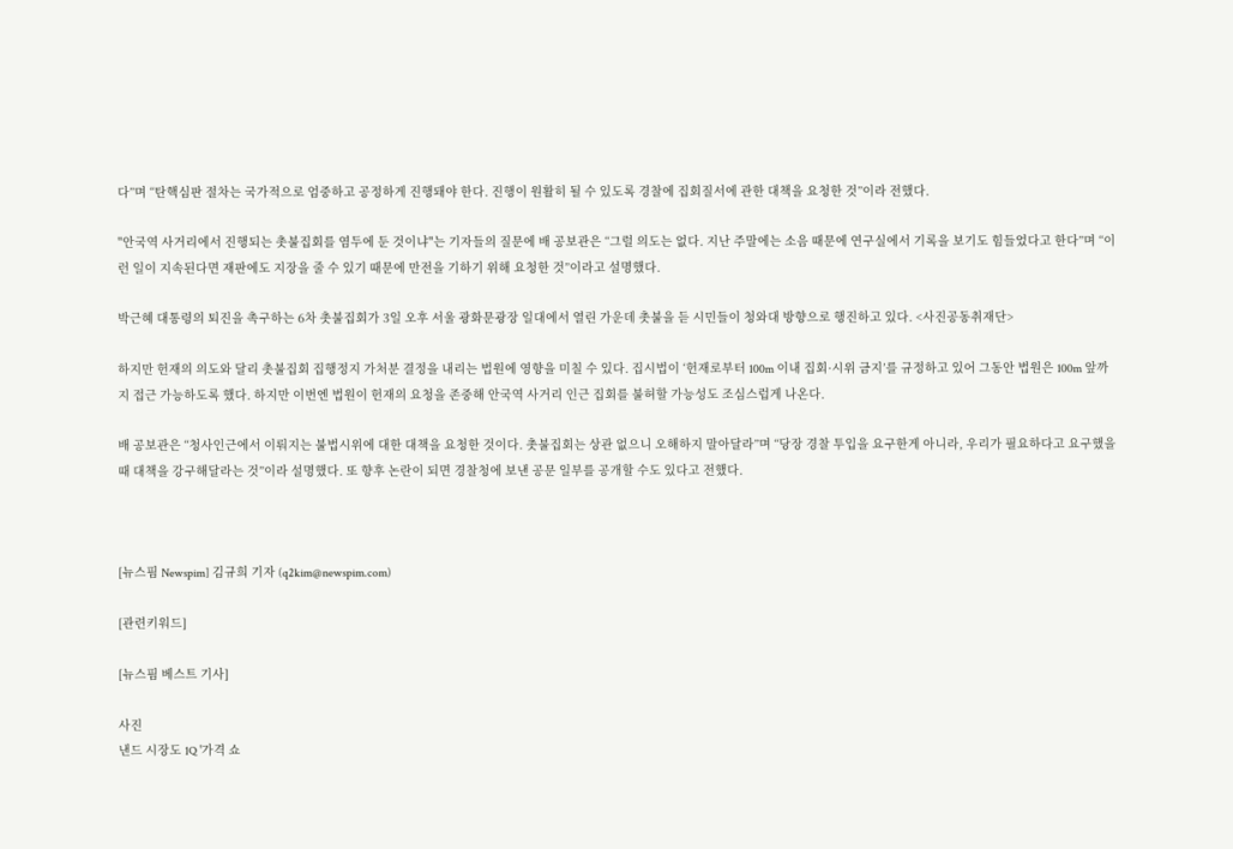다”며 “탄핵심판 절차는 국가적으로 엄중하고 공정하게 진행돼야 한다. 진행이 원활히 될 수 있도록 경찰에 집회질서에 관한 대책을 요청한 것”이라 전했다.

"안국역 사거리에서 진행되는 촛불집회를 염두에 둔 것이냐"는 기자들의 질문에 배 공보관은 “그럴 의도는 없다. 지난 주말에는 소음 때문에 연구실에서 기록을 보기도 힘들었다고 한다”며 “이런 일이 지속된다면 재판에도 지장을 줄 수 있기 때문에 만전을 기하기 위해 요청한 것”이라고 설명했다.

박근혜 대통령의 퇴진을 촉구하는 6차 촛불집회가 3일 오후 서울 광화문광장 일대에서 열린 가운데 촛불을 듣 시민들이 청와대 방향으로 행진하고 있다. <사진공동취재단>

하지만 헌재의 의도와 달리 촛불집회 집행정지 가처분 결정을 내리는 법원에 영향을 미칠 수 있다. 집시법이 ‘헌재로부터 100m 이내 집회·시위 금지’를 규정하고 있어 그동안 법원은 100m 앞까지 접근 가능하도록 했다. 하지만 이번엔 법원이 헌재의 요청을 존중해 안국역 사거리 인근 집회를 불허할 가능성도 조심스럽게 나온다.

배 공보관은 “청사인근에서 이뤄지는 불법시위에 대한 대책을 요청한 것이다. 촛불집회는 상관 없으니 오해하지 말아달라”며 “당장 경찰 투입을 요구한게 아니라, 우리가 필요하다고 요구했을 때 대책을 강구해달라는 것”이라 설명했다. 또 향후 논란이 되면 경찰청에 보낸 공문 일부를 공개할 수도 있다고 전했다.



[뉴스핌 Newspim] 김규희 기자 (q2kim@newspim.com)

[관련키워드]

[뉴스핌 베스트 기사]

사진
낸드 시장도 1Q '가격 쇼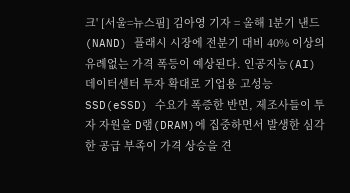크' [서울=뉴스핌] 김아영 기자 = 올해 1분기 낸드(NAND) 플래시 시장에 전분기 대비 40% 이상의 유례없는 가격 폭등이 예상된다. 인공지능(AI) 데이터센터 투자 확대로 기업용 고성능 SSD(eSSD) 수요가 폭증한 반면, 제조사들이 투자 자원을 D램(DRAM)에 집중하면서 발생한 심각한 공급 부족이 가격 상승을 견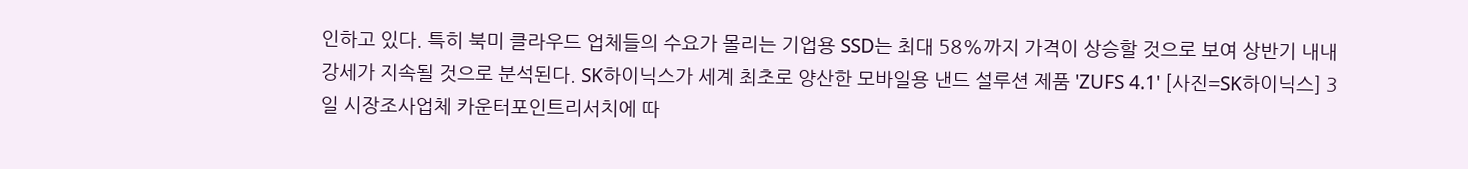인하고 있다. 특히 북미 클라우드 업체들의 수요가 몰리는 기업용 SSD는 최대 58%까지 가격이 상승할 것으로 보여 상반기 내내 강세가 지속될 것으로 분석된다. SK하이닉스가 세계 최초로 양산한 모바일용 낸드 설루션 제품 'ZUFS 4.1' [사진=SK하이닉스] 3일 시장조사업체 카운터포인트리서치에 따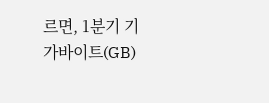르면, 1분기 기가바이트(GB)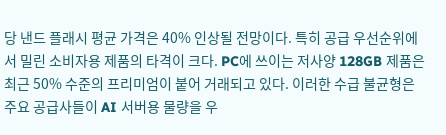당 낸드 플래시 평균 가격은 40% 인상될 전망이다. 특히 공급 우선순위에서 밀린 소비자용 제품의 타격이 크다. PC에 쓰이는 저사양 128GB 제품은 최근 50% 수준의 프리미엄이 붙어 거래되고 있다. 이러한 수급 불균형은 주요 공급사들이 AI 서버용 물량을 우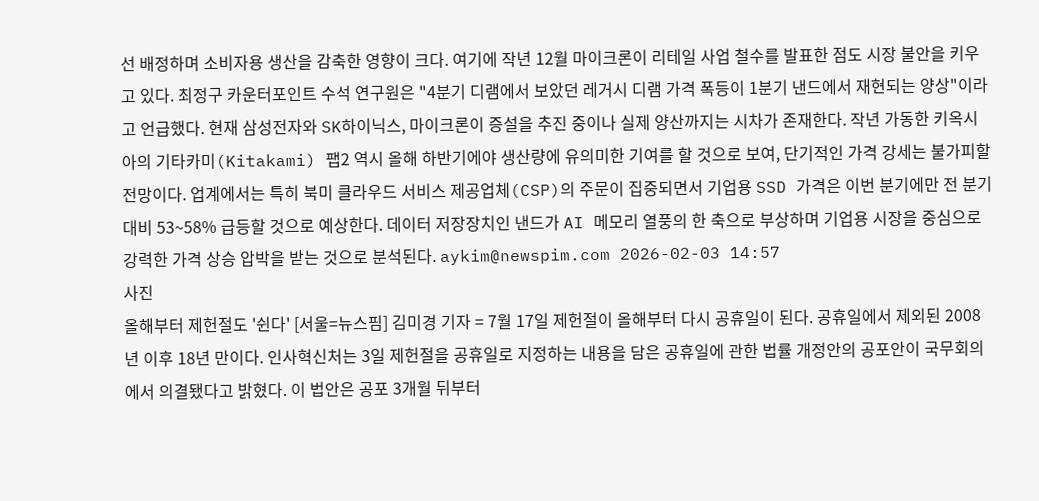선 배정하며 소비자용 생산을 감축한 영향이 크다. 여기에 작년 12월 마이크론이 리테일 사업 철수를 발표한 점도 시장 불안을 키우고 있다. 최정구 카운터포인트 수석 연구원은 "4분기 디램에서 보았던 레거시 디램 가격 폭등이 1분기 낸드에서 재현되는 양상"이라고 언급했다. 현재 삼성전자와 SK하이닉스, 마이크론이 증설을 추진 중이나 실제 양산까지는 시차가 존재한다. 작년 가동한 키옥시아의 기타카미(Kitakami) 팹2 역시 올해 하반기에야 생산량에 유의미한 기여를 할 것으로 보여, 단기적인 가격 강세는 불가피할 전망이다. 업계에서는 특히 북미 클라우드 서비스 제공업체(CSP)의 주문이 집중되면서 기업용 SSD 가격은 이번 분기에만 전 분기 대비 53~58% 급등할 것으로 예상한다. 데이터 저장장치인 낸드가 AI 메모리 열풍의 한 축으로 부상하며 기업용 시장을 중심으로 강력한 가격 상승 압박을 받는 것으로 분석된다. aykim@newspim.com 2026-02-03 14:57
사진
올해부터 제헌절도 '쉰다' [서울=뉴스핌] 김미경 기자 = 7월 17일 제헌절이 올해부터 다시 공휴일이 된다. 공휴일에서 제외된 2008년 이후 18년 만이다. 인사혁신처는 3일 제헌절을 공휴일로 지정하는 내용을 담은 공휴일에 관한 법률 개정안의 공포안이 국무회의에서 의결됐다고 밝혔다. 이 법안은 공포 3개월 뒤부터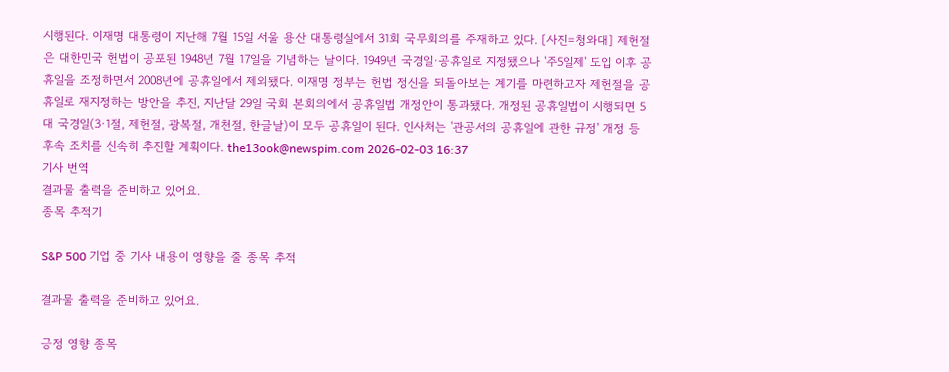시행된다. 이재명 대통령이 지난해 7월 15일 서울 용산 대통령실에서 31회 국무회의를 주재하고 있다. [사진=청와대] 제헌절은 대한민국 헌법이 공포된 1948년 7월 17일을 기념하는 날이다. 1949년 국경일·공휴일로 지정됐으나 '주5일제' 도입 이후 공휴일을 조정하면서 2008년에 공휴일에서 제외됐다. 이재명 정부는 헌법 정신을 되돌아보는 계기를 마련하고자 제헌절을 공휴일로 재지정하는 방안을 추진, 지난달 29일 국회 본회의에서 공휴일법 개정안이 통과됐다. 개정된 공휴일법이 시행되면 5대 국경일(3·1절, 제헌절, 광복절, 개천절, 한글날)이 모두 공휴일이 된다. 인사처는 '관공서의 공휴일에 관한 규정' 개정 등 후속 조치를 신속히 추진할 계획이다. the13ook@newspim.com 2026-02-03 16:37
기사 번역
결과물 출력을 준비하고 있어요.
종목 추적기

S&P 500 기업 중 기사 내용이 영향을 줄 종목 추적

결과물 출력을 준비하고 있어요.

긍정 영향 종목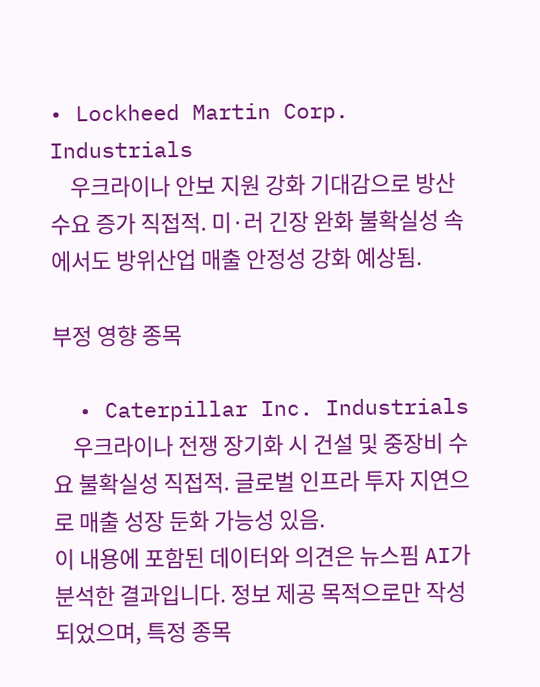• Lockheed Martin Corp. Industrials
    우크라이나 안보 지원 강화 기대감으로 방산 수요 증가 직접적. 미·러 긴장 완화 불확실성 속에서도 방위산업 매출 안정성 강화 예상됨.

부정 영향 종목

  • Caterpillar Inc. Industrials
    우크라이나 전쟁 장기화 시 건설 및 중장비 수요 불확실성 직접적. 글로벌 인프라 투자 지연으로 매출 성장 둔화 가능성 있음.
이 내용에 포함된 데이터와 의견은 뉴스핌 AI가 분석한 결과입니다. 정보 제공 목적으로만 작성되었으며, 특정 종목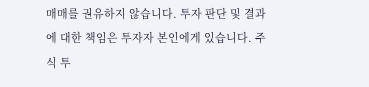매매를 권유하지 않습니다. 투자 판단 및 결과에 대한 책임은 투자자 본인에게 있습니다. 주식 투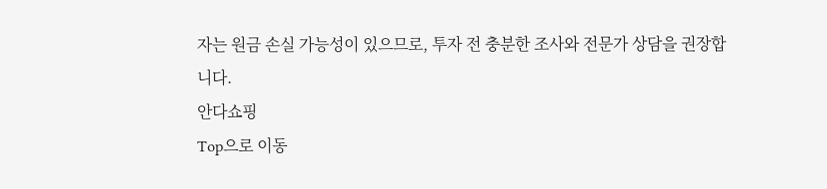자는 원금 손실 가능성이 있으므로, 투자 전 충분한 조사와 전문가 상담을 권장합니다.
안다쇼핑
Top으로 이동